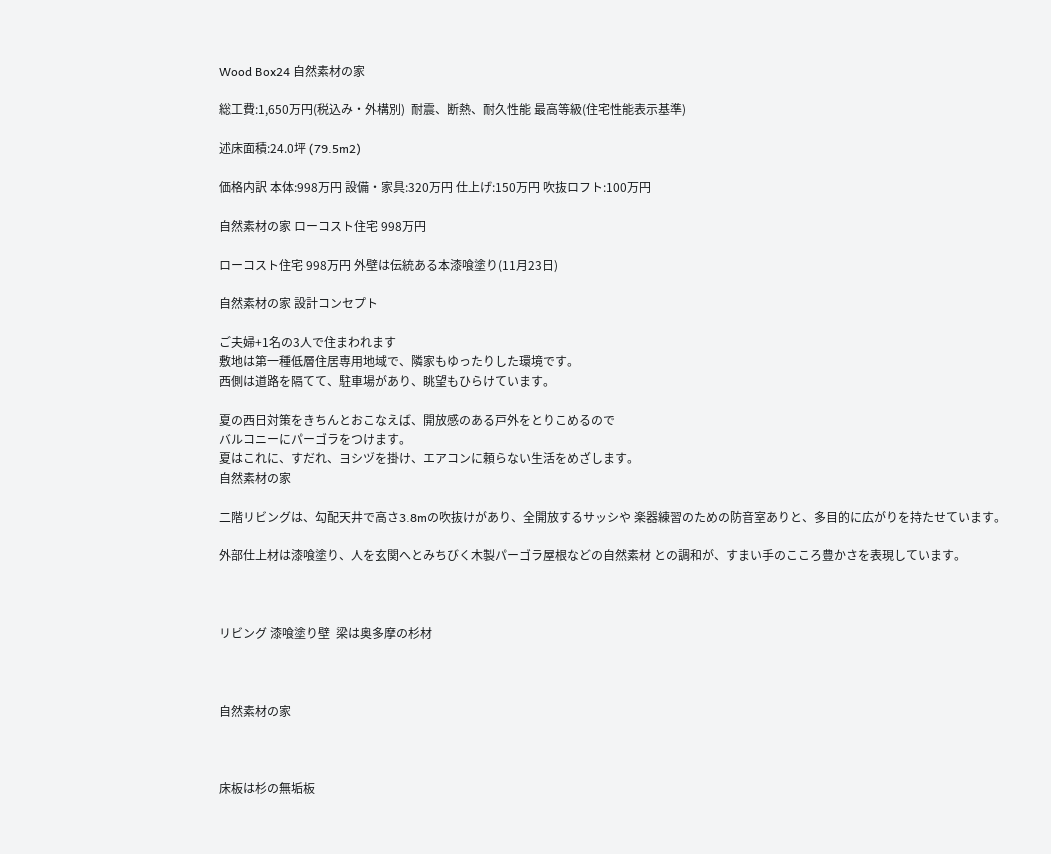Wood Box24 自然素材の家

総工費:1,650万円(税込み・外構別)  耐震、断熱、耐久性能 最高等級(住宅性能表示基準)

述床面積:24.0坪 (79.5m2)

価格内訳 本体:998万円 設備・家具:320万円 仕上げ:150万円 吹抜ロフト:100万円

自然素材の家 ローコスト住宅 998万円

ローコスト住宅 998万円 外壁は伝統ある本漆喰塗り(11月23日)

自然素材の家 設計コンセプト

ご夫婦+1名の3人で住まわれます
敷地は第一種低層住居専用地域で、隣家もゆったりした環境です。
西側は道路を隔てて、駐車場があり、眺望もひらけています。

夏の西日対策をきちんとおこなえば、開放感のある戸外をとりこめるので
バルコニーにパーゴラをつけます。
夏はこれに、すだれ、ヨシヅを掛け、エアコンに頼らない生活をめざします。
自然素材の家

二階リビングは、勾配天井で高さ3.8mの吹抜けがあり、全開放するサッシや 楽器練習のための防音室ありと、多目的に広がりを持たせています。

外部仕上材は漆喰塗り、人を玄関へとみちびく木製パーゴラ屋根などの自然素材 との調和が、すまい手のこころ豊かさを表現しています。



リビング 漆喰塗り壁  梁は奥多摩の杉材



自然素材の家



床板は杉の無垢板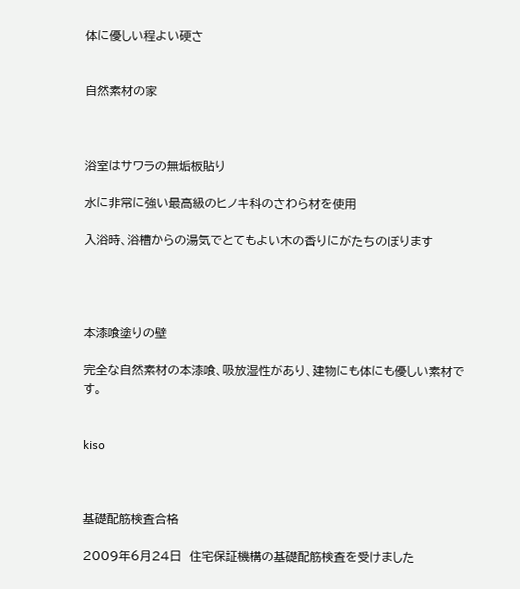体に優しい程よい硬さ


自然素材の家



浴室はサワラの無垢板貼り

水に非常に強い最高級のヒノキ科のさわら材を使用

入浴時、浴槽からの湯気でとてもよい木の香りにがたちのぼります




本漆喰塗りの壁

完全な自然素材の本漆喰、吸放湿性があり、建物にも体にも優しい素材です。


kiso



基礎配筋検査合格

2009年6月24日  住宅保証機構の基礎配筋検査を受けました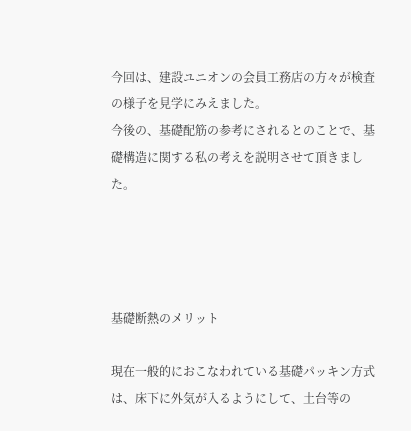今回は、建設ユニオンの会員工務店の方々が検査の様子を見学にみえました。
今後の、基礎配筋の参考にされるとのことで、基礎構造に関する私の考えを説明させて頂きました。




基礎断熱のメリット

現在一般的におこなわれている基礎パッキン方式は、床下に外気が入るようにして、土台等の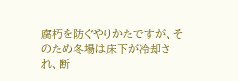腐朽を防ぐやりかたですが、そのため冬場は床下が冷却され、断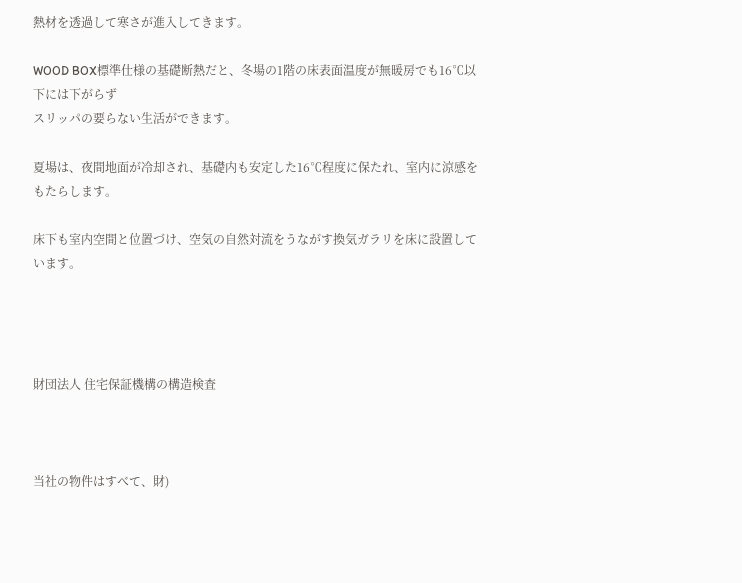熱材を透過して寒さが進入してきます。

WOOD BOX標準仕様の基礎断熱だと、冬場の1階の床表面温度が無暖房でも16℃以下には下がらず
スリッパの要らない生活ができます。

夏場は、夜間地面が冷却され、基礎内も安定した16℃程度に保たれ、室内に涼感をもたらします。

床下も室内空間と位置づけ、空気の自然対流をうながす換気ガラリを床に設置しています。




財団法人 住宅保証機構の構造検査



当社の物件はすべて、財)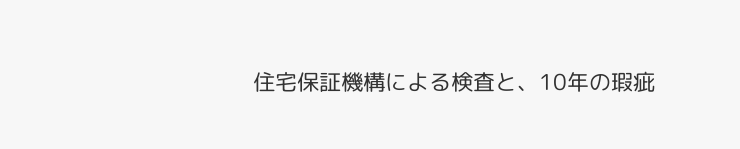住宅保証機構による検査と、10年の瑕疵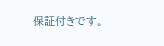保証付きです。